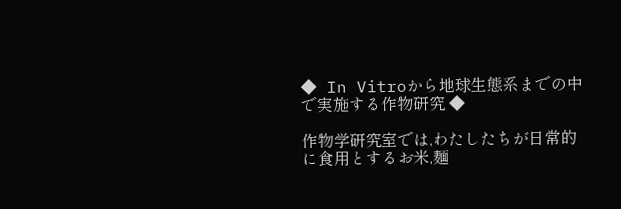◆ In Vitroから地球生態系までの中で実施する作物研究 ◆

作物学研究室では,わたしたちが日常的に食用とするお米,麺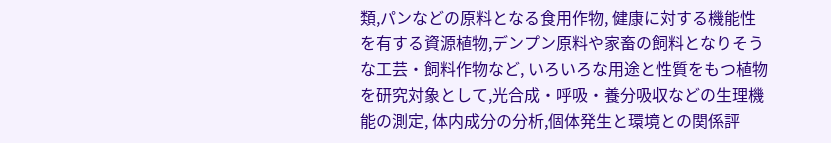類,パンなどの原料となる食用作物, 健康に対する機能性を有する資源植物,デンプン原料や家畜の飼料となりそうな工芸・飼料作物など, いろいろな用途と性質をもつ植物を研究対象として,光合成・呼吸・養分吸収などの生理機能の測定, 体内成分の分析,個体発生と環境との関係評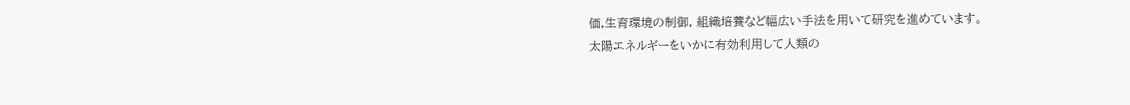価,生育環境の制御, 組織培養など幅広い手法を用いて研究を進めています。
太陽エネルギーをいかに有効利用して人類の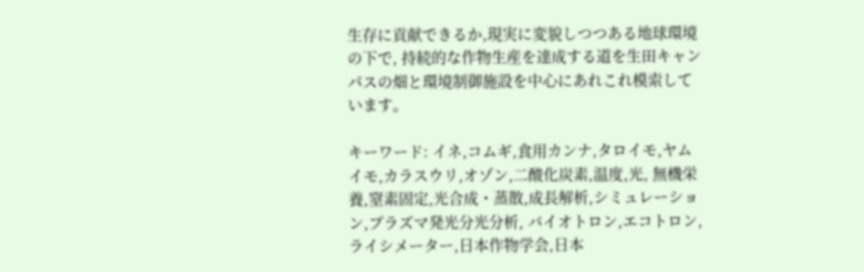生存に貢献できるか,現実に変貌しつつある地球環境の下で, 持続的な作物生産を達成する道を生田キャンパスの畑と環境制御施設を中心にあれこれ模索しています。

キーワード: イネ,コムギ,食用カンナ,タロイモ,ヤムイモ,カラスウリ,オゾン,二酸化炭素,温度,光, 無機栄養,窒素固定,光合成・蒸散,成長解析,シミュレーション,プラズマ発光分光分析, バイオトロン,エコトロン,ライシメーター,日本作物学会,日本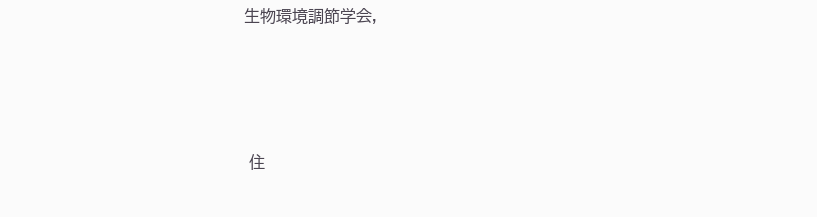生物環境調節学会,





 住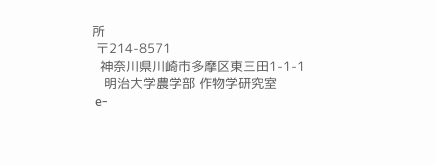所
 〒214-8571
  神奈川県川崎市多摩区東三田1-1-1
   明治大学農学部 作物学研究室
 e-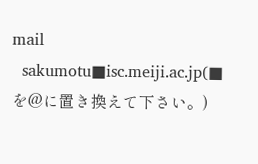mail
  sakumotu■isc.meiji.ac.jp(■を@に置き換えて下さい。)